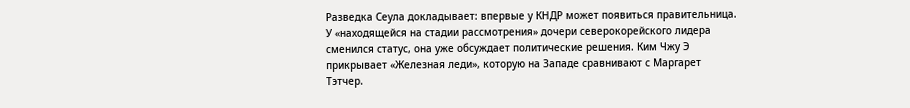Разведка Сеула докладывает: впервые у КНДР может появиться правительница. У «находящейся на стадии рассмотрения» дочери северокорейского лидера сменился статус, она уже обсуждает политические решения. Ким Чжу Э прикрывает «Железная леди», которую на Западе сравнивают с Маргарет Тэтчер.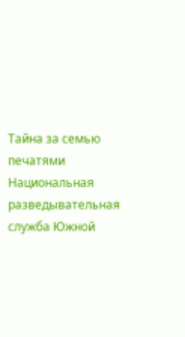Тайна за семью печатями
Национальная разведывательная служба Южной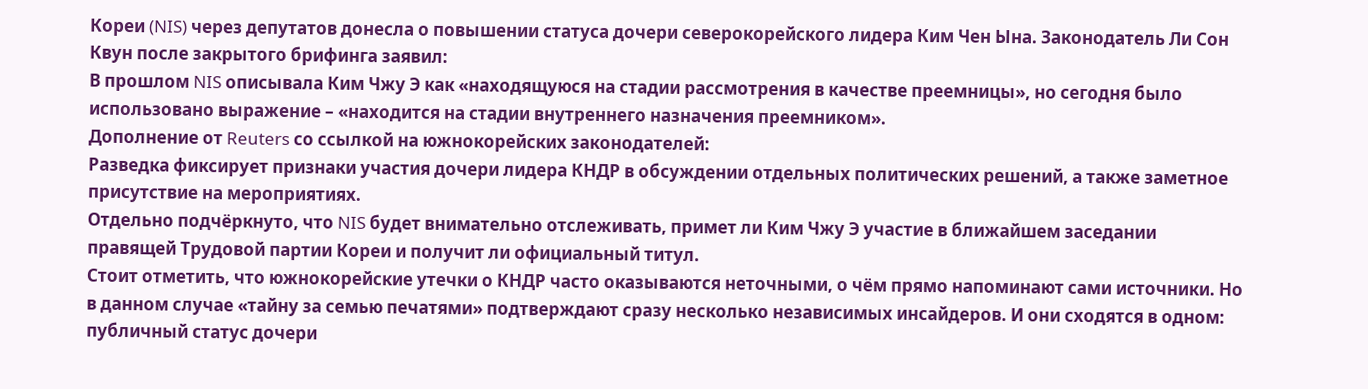Кореи (NIS) через депутатов донесла о повышении статуса дочери северокорейского лидера Ким Чен Ына. Законодатель Ли Сон Квун после закрытого брифинга заявил:
В прошлом NIS описывала Ким Чжу Э как «находящуюся на стадии рассмотрения в качестве преемницы», но сегодня было использовано выражение – «находится на стадии внутреннего назначения преемником».
Дополнение от Reuters со ссылкой на южнокорейских законодателей:
Разведка фиксирует признаки участия дочери лидера КНДР в обсуждении отдельных политических решений, а также заметное присутствие на мероприятиях.
Отдельно подчёркнуто, что NIS будет внимательно отслеживать, примет ли Ким Чжу Э участие в ближайшем заседании правящей Трудовой партии Кореи и получит ли официальный титул.
Стоит отметить, что южнокорейские утечки о КНДР часто оказываются неточными, о чём прямо напоминают сами источники. Но в данном случае «тайну за семью печатями» подтверждают сразу несколько независимых инсайдеров. И они сходятся в одном: публичный статус дочери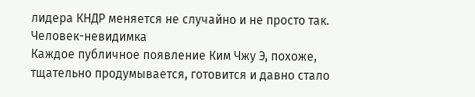лидера КНДР меняется не случайно и не просто так.
Человек-невидимка
Каждое публичное появление Ким Чжу Э, похоже, тщательно продумывается, готовится и давно стало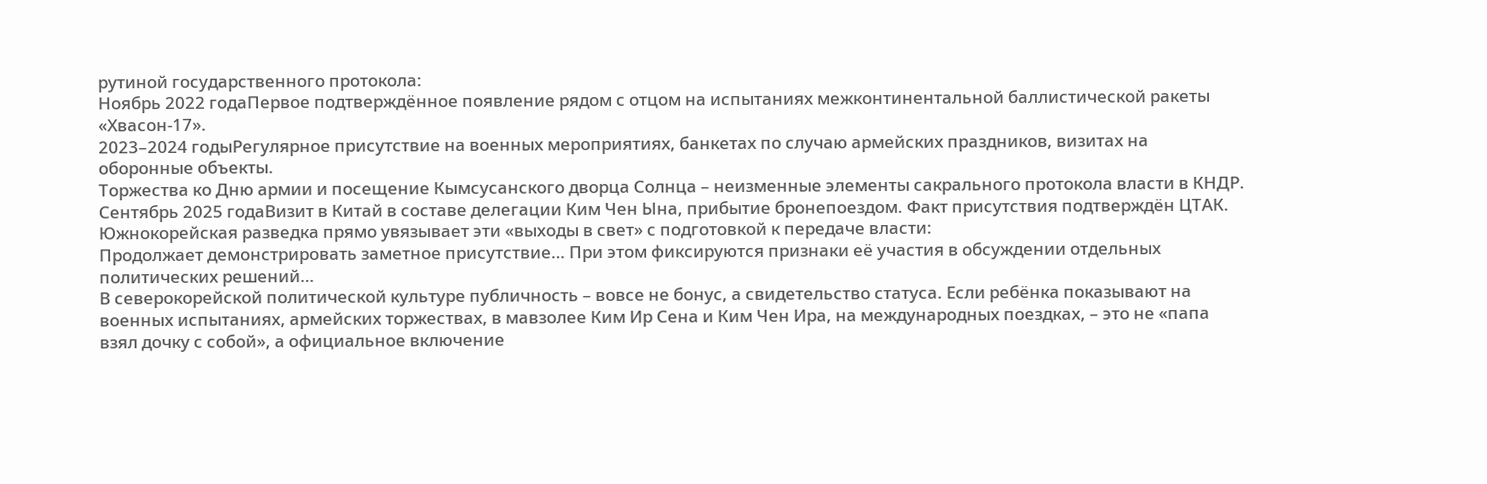рутиной государственного протокола:
Ноябрь 2022 годаПервое подтверждённое появление рядом с отцом на испытаниях межконтинентальной баллистической ракеты «Хвасон-17».
2023–2024 годыРегулярное присутствие на военных мероприятиях, банкетах по случаю армейских праздников, визитах на оборонные объекты.
Торжества ко Дню армии и посещение Кымсусанского дворца Солнца – неизменные элементы сакрального протокола власти в КНДР.
Сентябрь 2025 годаВизит в Китай в составе делегации Ким Чен Ына, прибытие бронепоездом. Факт присутствия подтверждён ЦТАК.
Южнокорейская разведка прямо увязывает эти «выходы в свет» с подготовкой к передаче власти:
Продолжает демонстрировать заметное присутствие… При этом фиксируются признаки её участия в обсуждении отдельных политических решений…
В северокорейской политической культуре публичность – вовсе не бонус, а свидетельство статуса. Если ребёнка показывают на военных испытаниях, армейских торжествах, в мавзолее Ким Ир Сена и Ким Чен Ира, на международных поездках, – это не «папа взял дочку с собой», а официальное включение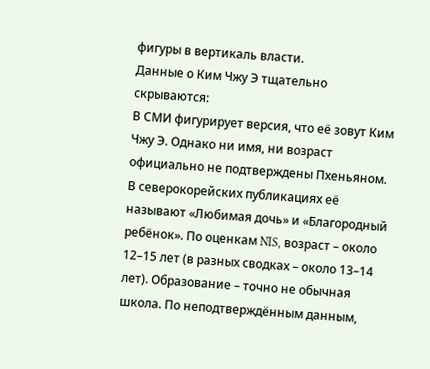фигуры в вертикаль власти.
Данные о Ким Чжу Э тщательно скрываются:
В СМИ фигурирует версия, что её зовут Ким Чжу Э. Однако ни имя, ни возраст официально не подтверждены Пхеньяном. В северокорейских публикациях её называют «Любимая дочь» и «Благородный ребёнок». По оценкам NIS, возраст – около 12–15 лет (в разных сводках – около 13–14 лет). Образование – точно не обычная школа. По неподтверждённым данным,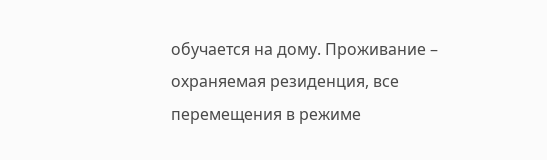обучается на дому. Проживание – охраняемая резиденция, все перемещения в режиме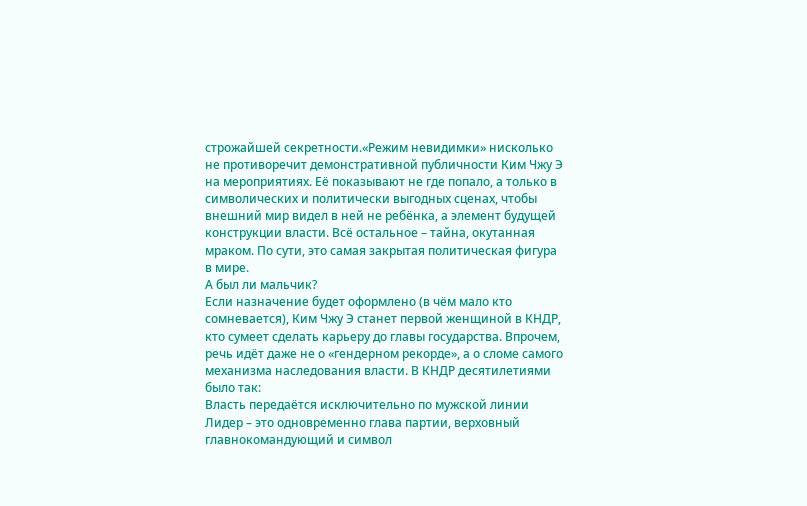строжайшей секретности.«Режим невидимки» нисколько не противоречит демонстративной публичности Ким Чжу Э на мероприятиях. Её показывают не где попало, а только в символических и политически выгодных сценах, чтобы внешний мир видел в ней не ребёнка, а элемент будущей конструкции власти. Всё остальное – тайна, окутанная мраком. По сути, это самая закрытая политическая фигура в мире.
А был ли мальчик?
Если назначение будет оформлено (в чём мало кто сомневается), Ким Чжу Э станет первой женщиной в КНДР, кто сумеет сделать карьеру до главы государства. Впрочем, речь идёт даже не о «гендерном рекорде», а о сломе самого механизма наследования власти. В КНДР десятилетиями было так:
Власть передаётся исключительно по мужской линии Лидер – это одновременно глава партии, верховный главнокомандующий и символ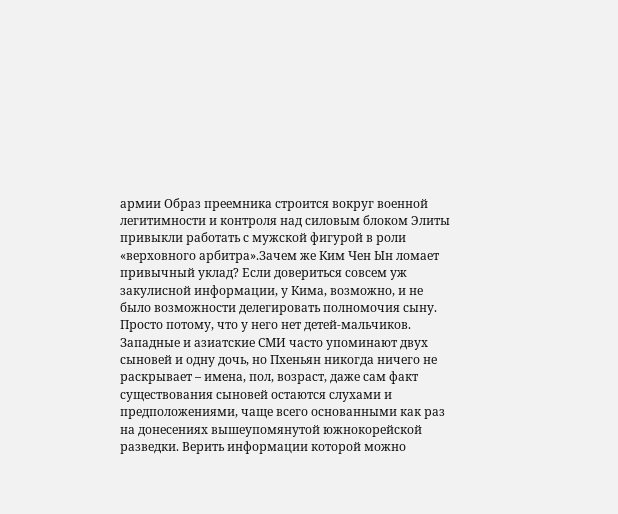армии Образ преемника строится вокруг военной легитимности и контроля над силовым блоком Элиты привыкли работать с мужской фигурой в роли «верховного арбитра».Зачем же Ким Чен Ын ломает привычный уклад? Если довериться совсем уж закулисной информации, у Кима, возможно, и не было возможности делегировать полномочия сыну. Просто потому, что у него нет детей-мальчиков. Западные и азиатские СМИ часто упоминают двух сыновей и одну дочь, но Пхеньян никогда ничего не раскрывает – имена, пол, возраст, даже сам факт существования сыновей остаются слухами и предположениями, чаще всего основанными как раз на донесениях вышеупомянутой южнокорейской разведки. Верить информации которой можно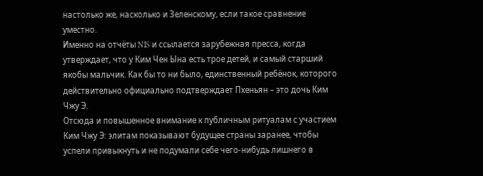настолько же, насколько и Зеленскому, если такое сравнение уместно.
Именно на отчёты NIS и ссылается зарубежная пресса, когда утверждает, что у Ким Чен Ына есть трое детей, и самый старший якобы мальчик. Как бы то ни было, единственный ребёнок, которого действительно официально подтверждает Пхеньян – это дочь Ким Чжу Э.
Отсюда и повышенное внимание к публичным ритуалам с участием Ким Чжу Э: элитам показывают будущее страны заранее, чтобы успели привыкнуть и не подумали себе чего-нибудь лишнего в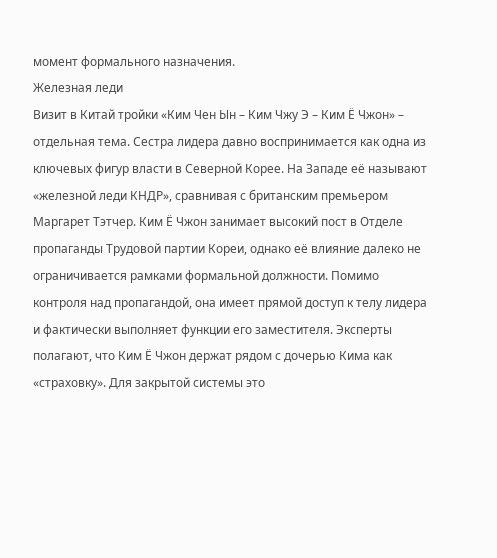момент формального назначения.
Железная леди
Визит в Китай тройки «Ким Чен Ын – Ким Чжу Э – Ким Ё Чжон» – отдельная тема. Сестра лидера давно воспринимается как одна из ключевых фигур власти в Северной Корее. На Западе её называют «железной леди КНДР», сравнивая с британским премьером Маргарет Тэтчер. Ким Ё Чжон занимает высокий пост в Отделе пропаганды Трудовой партии Кореи, однако её влияние далеко не ограничивается рамками формальной должности. Помимо контроля над пропагандой, она имеет прямой доступ к телу лидера и фактически выполняет функции его заместителя. Эксперты полагают, что Ким Ё Чжон держат рядом с дочерью Кима как «страховку». Для закрытой системы это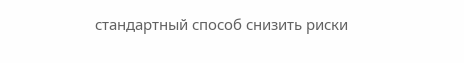стандартный способ снизить риски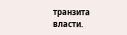транзита власти.